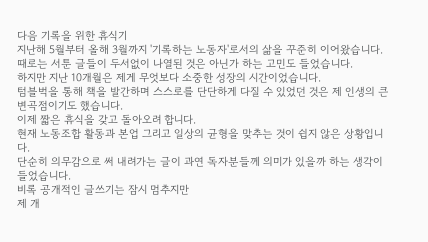다음 기록을 위한 휴식기
지난해 5월부터 올해 3월까지 '기록하는 노동자'로서의 삶을 꾸준히 이어왔습니다.
때로는 서툰 글들이 두서없이 나열된 것은 아닌가 하는 고민도 들었습니다.
하지만 지난 10개월은 제게 무엇보다 소중한 성장의 시간이었습니다.
텀블벅을 통해 책을 발간하며 스스로를 단단하게 다질 수 있었던 것은 제 인생의 큰 변곡점이기도 했습니다.
이제 짧은 휴식을 갖고 돌아오려 합니다.
현재 노동조합 활동과 본업 그리고 일상의 균형을 맞추는 것이 쉽지 않은 상황입니다.
단순히 의무감으로 써 내려가는 글이 과연 독자분들께 의미가 있을까 하는 생각이 들었습니다.
비록 공개적인 글쓰기는 잠시 멈추지만
제 개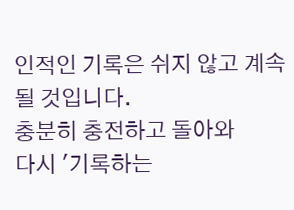인적인 기록은 쉬지 않고 계속될 것입니다.
충분히 충전하고 돌아와
다시 '기록하는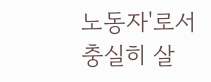노동자'로서 충실히 살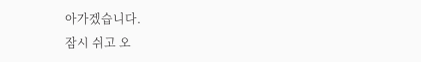아가겠습니다.
잠시 쉬고 오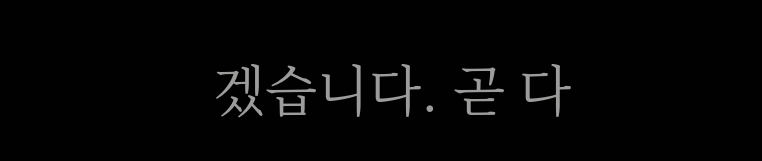겠습니다. 곧 다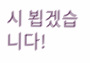시 뵙겠습니다!